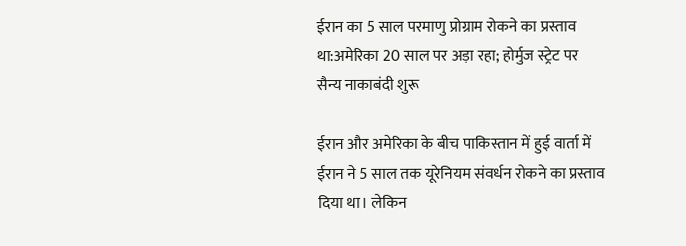ईरान का 5 साल परमाणु प्रोग्राम रोकने का प्रस्ताव था:अमेरिका 20 साल पर अड़ा रहा; होर्मुज स्ट्रेट पर सैन्य नाकाबंदी शुरू

ईरान और अमेरिका के बीच पाकिस्तान में हुई वार्ता में ईरान ने 5 साल तक यूरेनियम संवर्धन रोकने का प्रस्ताव दिया था। लेकिन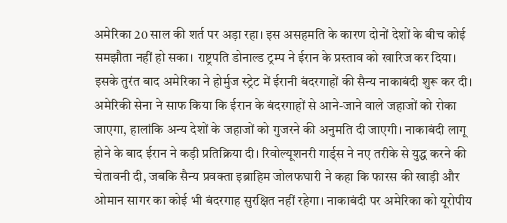अमेरिका 20 साल की शर्त पर अड़ा रहा। इस असहमति के कारण दोनों देशों के बीच कोई समझौता नहीं हो सका। राष्ट्रपति डोनाल्ड ट्रम्प ने ईरान के प्रस्ताव को खारिज कर दिया। इसके तुरंत बाद अमेरिका ने होर्मुज स्ट्रेट में ईरानी बंदरगाहों की सैन्य नाकाबंदी शुरू कर दी। अमेरिकी सेना ने साफ किया कि ईरान के बंदरगाहों से आने-जाने वाले जहाजों को रोका जाएगा, हालांकि अन्य देशों के जहाजों को गुजरने की अनुमति दी जाएगी। नाकाबंदी लागू होने के बाद ईरान ने कड़ी प्रतिक्रिया दी। रिवोल्यूशनरी गार्ड्स ने नए तरीके से युद्ध करने की चेतावनी दी, जबकि सैन्य प्रवक्ता इब्राहिम जोलफघारी ने कहा कि फारस की खाड़ी और ओमान सागर का कोई भी बंदरगाह सुरक्षित नहीं रहेगा। नाकाबंदी पर अमेरिका को यूरोपीय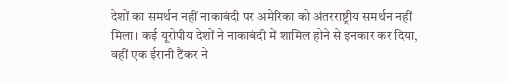देशों का समर्थन नहीं नाकाबंदी पर अमेरिका को अंतरराष्ट्रीय समर्थन नहीं मिला। कई यूरोपीय देशों ने नाकाबंदी में शामिल होने से इनकार कर दिया, वहीं एक ईरानी टैंकर ने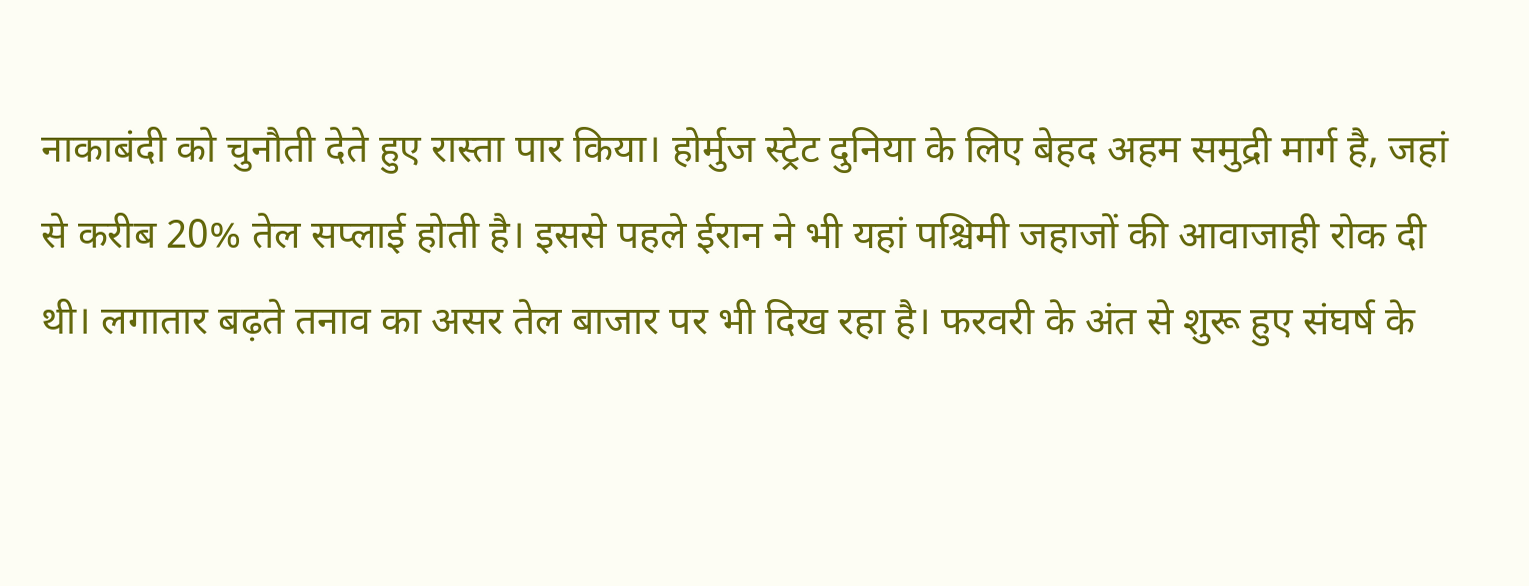नाकाबंदी को चुनौती देते हुए रास्ता पार किया। होर्मुज स्ट्रेट दुनिया के लिए बेहद अहम समुद्री मार्ग है, जहां से करीब 20% तेल सप्लाई होती है। इससे पहले ईरान ने भी यहां पश्चिमी जहाजों की आवाजाही रोक दी थी। लगातार बढ़ते तनाव का असर तेल बाजार पर भी दिख रहा है। फरवरी के अंत से शुरू हुए संघर्ष के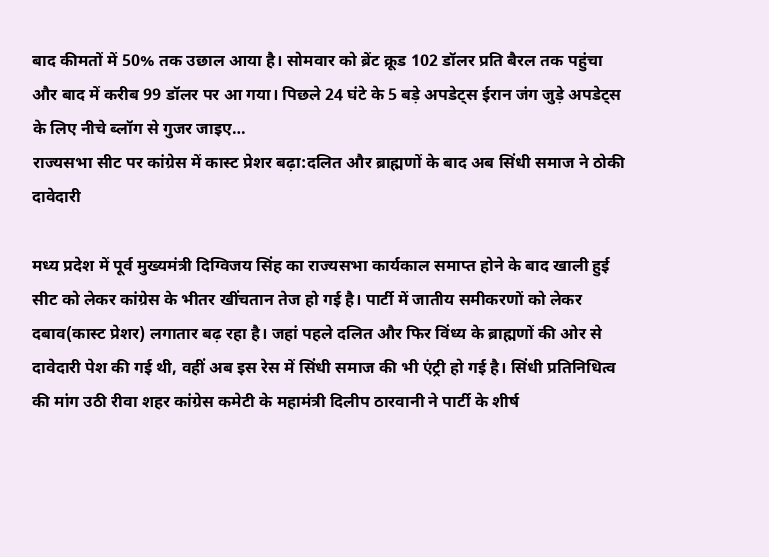बाद कीमतों में 50% तक उछाल आया है। सोमवार को ब्रेंट क्रूड 102 डॉलर प्रति बैरल तक पहुंचा और बाद में करीब 99 डॉलर पर आ गया। पिछले 24 घंटे के 5 बड़े अपडेट्स ईरान जंग जुड़े अपडेट्स के लिए नीचे ब्लॉग से गुजर जाइए…
राज्यसभा सीट पर कांग्रेस में कास्ट प्रेशर बढ़ा:दलित और ब्राह्मणों के बाद अब सिंधी समाज ने ठोकी दावेदारी

मध्य प्रदेश में पूर्व मुख्यमंत्री दिग्विजय सिंह का राज्यसभा कार्यकाल समाप्त होने के बाद खाली हुई सीट को लेकर कांग्रेस के भीतर खींचतान तेज हो गई है। पार्टी में जातीय समीकरणों को लेकर दबाव(कास्ट प्रेशर) लगातार बढ़ रहा है। जहां पहले दलित और फिर विंध्य के ब्राह्मणों की ओर से दावेदारी पेश की गई थी, वहीं अब इस रेस में सिंधी समाज की भी एंट्री हो गई है। सिंधी प्रतिनिधित्व की मांग उठी रीवा शहर कांग्रेस कमेटी के महामंत्री दिलीप ठारवानी ने पार्टी के शीर्ष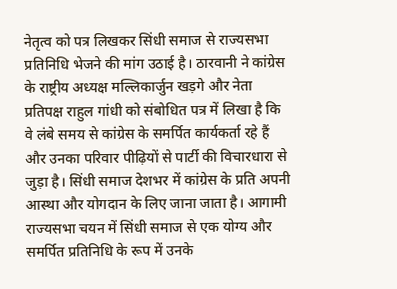नेतृत्व को पत्र लिखकर सिंधी समाज से राज्यसभा प्रतिनिधि भेजने की मांग उठाई है। ठारवानी ने कांग्रेस के राष्ट्रीय अध्यक्ष मल्लिकार्जुन खड़गे और नेता प्रतिपक्ष राहुल गांधी को संबोधित पत्र में लिखा है कि वे लंबे समय से कांग्रेस के समर्पित कार्यकर्ता रहे हैं और उनका परिवार पीढ़ियों से पार्टी की विचारधारा से जुड़ा है। सिंधी समाज देशभर में कांग्रेस के प्रति अपनी आस्था और योगदान के लिए जाना जाता है। आगामी राज्यसभा चयन में सिंधी समाज से एक योग्य और समर्पित प्रतिनिधि के रूप में उनके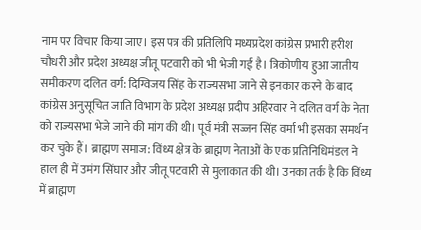नाम पर विचार किया जाए। इस पत्र की प्रतिलिपि मध्यप्रदेश कांग्रेस प्रभारी हरीश चौधरी और प्रदेश अध्यक्ष जीतू पटवारी को भी भेजी गई है। त्रिकोणीय हुआ जातीय समीकरण दलित वर्ग: दिग्विजय सिंह के राज्यसभा जाने से इनकार करने के बाद कांग्रेस अनुसूचित जाति विभाग के प्रदेश अध्यक्ष प्रदीप अहिरवार ने दलित वर्ग के नेता को राज्यसभा भेजे जाने की मांग की थी। पूर्व मंत्री सज्जन सिंह वर्मा भी इसका समर्थन कर चुके हैं। ब्राह्मण समाज: विंध्य क्षेत्र के ब्राह्मण नेताओं के एक प्रतिनिधिमंडल ने हाल ही में उमंग सिंघार और जीतू पटवारी से मुलाकात की थी। उनका तर्क है कि विंध्य में ब्राह्मण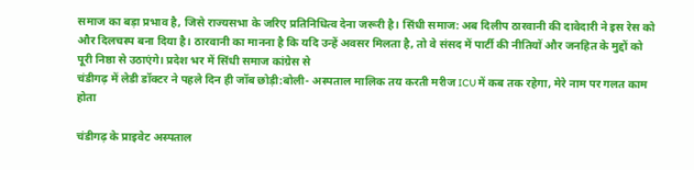समाज का बड़ा प्रभाव है, जिसे राज्यसभा के जरिए प्रतिनिधित्व देना जरूरी है। सिंधी समाज: अब दिलीप ठारवानी की दावेदारी ने इस रेस को और दिलचस्प बना दिया है। ठारवानी का मानना है कि यदि उन्हें अवसर मिलता है, तो वे संसद में पार्टी की नीतियों और जनहित के मुद्दों को पूरी निष्ठा से उठाएंगे। प्रदेश भर में सिंधी समाज कांग्रेस से
चंडीगढ़ में लेडी डॉक्टर ने पहले दिन ही जॉब छोड़ी:बोली- अस्पताल मालिक तय करती मरीज ICU में कब तक रहेगा, मेरे नाम पर गलत काम होता

चंडीगढ़ के प्राइवेट अस्पताल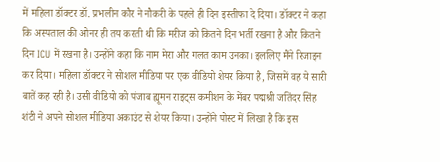में महिला डॉक्टर डॉ. प्रभलीन कौर ने नौकरी के पहले ही दिन इस्तीफा दे दिया। डॉक्टर ने कहा कि अस्पताल की ओनर ही तय करती थी कि मरीज को कितने दिन भर्ती रखना है और कितने दिन ICU में रखना है। उन्होंने कहा कि नाम मेरा और गलत काम उनका। इललिए मैंने रिजाइन कर दिया। महिला डॉक्टर ने सोशल मीडिया पर एक वीडियो शेयर किया है, जिसमें वह ये सारी बातें कह रही है। उसी वीडियो को पंजाब ह्यूमन राइट्स कमीशन के मेंबर पद्मश्री जतिंदर सिंह शंटी ने अपने सोशल मीडिया अकाउंट से शेयर किया। उन्होंने पोस्ट में लिखा है कि इस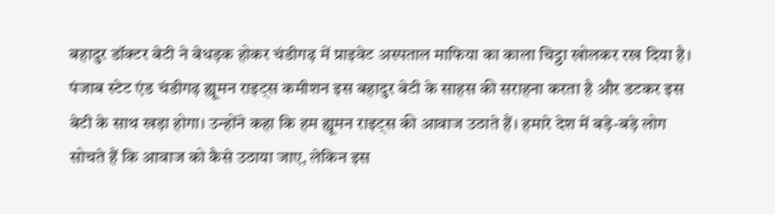बहादुर डॉक्टर बेटी ने बेधड़क होकर चंडीगढ़ में प्राइवेट अस्पताल माफिया का काला चिट्ठा खोलकर रख दिया है। पंजाब स्टेट एंड चंडीगढ़ ह्यूमन राइट्स कमीशन इस बहादुर बेटी के साहस की सराहना करता है और डटकर इस बेटी के साथ खड़ा होगा। उन्होंने कहा कि हम ह्यूमन राइट्स की आवाज उठाते हैं। हमारे देश में बड़े-बड़े लोग सोचते हैं कि आवाज को कैसे उठाया जाए, लेकिन इस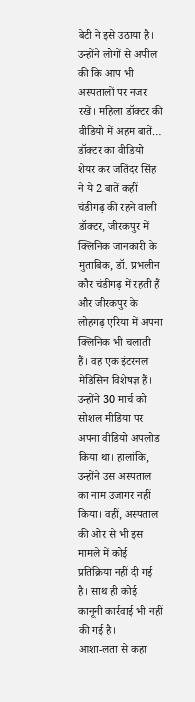बेटी ने इसे उठाया है। उन्होंने लोगों से अपील की कि आप भी अस्पतालों पर नजर रखें। महिला डॉक्टर की वीडियो में अहम बातें… डॉक्टर का वीडियो शेयर कर जतिंदर सिंह ने ये 2 बातें कहीं चंडीगढ़ की रहने वाली डॉक्टर, जीरकपुर में क्लिनिक जानकारी के मुताबिक, डॉ. प्रभलीन कौर चंडीगढ़ में रहती हैं और जीरकपुर के लोहगढ़ एरिया में अपना क्लिनिक भी चलाती हैं। वह एक इंटरनल मेडिसिन विशेषज्ञ हैं। उन्होंने 30 मार्च को सोशल मीडिया पर अपना वीडियो अपलोड किया था। हालांकि, उन्होंने उस अस्पताल का नाम उजागर नहीं किया। वहीं, अस्पताल की ओर से भी इस मामले में कोई प्रतिक्रिया नहीं दी गई है। साथ ही कोई कानूनी कार्रवाई भी नहीं की गई है।
आशा-लता से कहा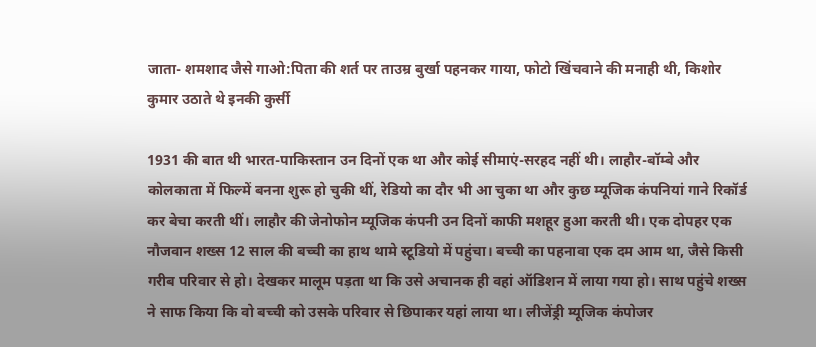जाता- शमशाद जैसे गाओ:पिता की शर्त पर ताउम्र बुर्खा पहनकर गाया, फोटो खिंचवाने की मनाही थी, किशोर कुमार उठाते थे इनकी कुर्सी

1931 की बात थी भारत-पाकिस्तान उन दिनों एक था और कोई सीमाएं-सरहद नहीं थी। लाहौर-बॉम्बे और कोलकाता में फिल्में बनना शुरू हो चुकी थीं, रेडियो का दौर भी आ चुका था और कुछ म्यूजिक कंपनियां गाने रिकॉर्ड कर बेचा करती थीं। लाहौर की जेनोफोन म्यूजिक कंपनी उन दिनों काफी मशहूर हुआ करती थी। एक दोपहर एक नौजवान शख्स 12 साल की बच्ची का हाथ थामे स्टूडियो में पहुंचा। बच्ची का पहनावा एक दम आम था, जैसे किसी गरीब परिवार से हो। देखकर मालूम पड़ता था कि उसे अचानक ही वहां ऑडिशन में लाया गया हो। साथ पहुंचे शख्स ने साफ किया कि वो बच्ची को उसके परिवार से छिपाकर यहां लाया था। लीजेंड्री म्यूजिक कंपोजर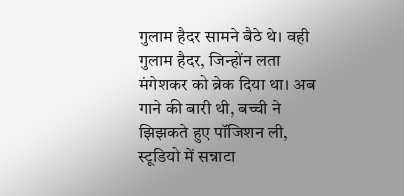गुलाम हैदर सामने बैठे थे। वही गुलाम हैदर, जिन्होंन लता मंगेशकर को ब्रेक दिया था। अब गाने की बारी थी, बच्ची ने झिझकते हुए पॉजिशन ली, स्टूडियो में सन्नाटा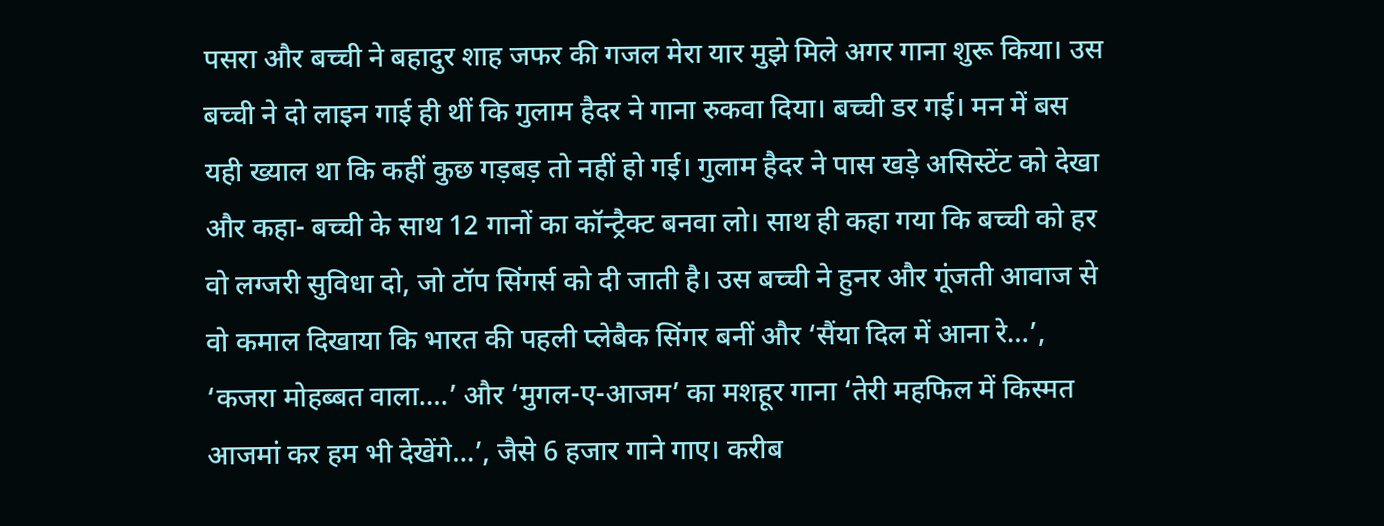पसरा और बच्ची ने बहादुर शाह जफर की गजल मेरा यार मुझे मिले अगर गाना शुरू किया। उस बच्ची ने दो लाइन गाई ही थीं कि गुलाम हैदर ने गाना रुकवा दिया। बच्ची डर गई। मन में बस यही ख्याल था कि कहीं कुछ गड़बड़ तो नहीं हो गई। गुलाम हैदर ने पास खड़े असिस्टेंट को देखा और कहा- बच्ची के साथ 12 गानों का कॉन्ट्रैक्ट बनवा लो। साथ ही कहा गया कि बच्ची को हर वो लग्जरी सुविधा दो, जो टॉप सिंगर्स को दी जाती है। उस बच्ची ने हुनर और गूंजती आवाज से वो कमाल दिखाया कि भारत की पहली प्लेबैक सिंगर बनीं और ‘सैंया दिल में आना रे…’, ‘कजरा मोहब्बत वाला….’ और ‘मुगल-ए-आजम’ का मशहूर गाना ‘तेरी महफिल में किस्मत आजमां कर हम भी देखेंगे…’, जैसे 6 हजार गाने गाए। करीब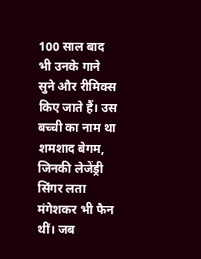100 साल बाद भी उनके गाने सुने और रीमिक्स किए जाते हैं। उस बच्ची का नाम था शमशाद बेगम, जिनकी लेजेंड्री सिंगर लता मंगेशकर भी फैन थीं। जब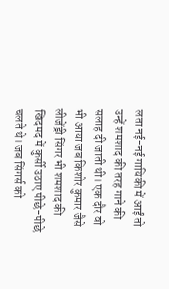लता नई-नई गायिकी में आईं तो उन्हें शमशाद की तरह गाने की सलाह दी जाती थी। एक दौर वो भी आया जब किशोर कुमार जैसे लीजेंड्री सिंगर भी शमशाद की खिदमद में कुर्सी उठाए पीछे-पीछे चलते थे। जब सिंगर्स को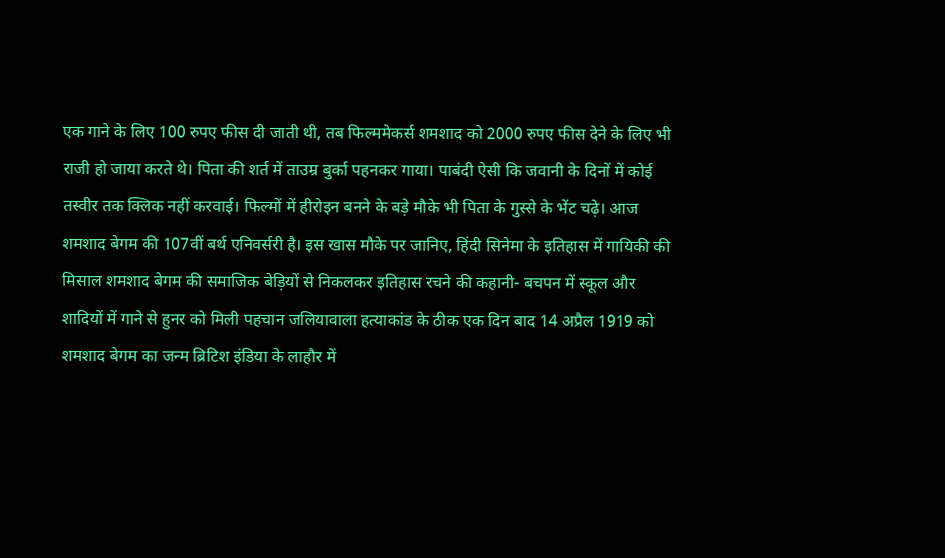एक गाने के लिए 100 रुपए फीस दी जाती थी, तब फिल्ममेकर्स शमशाद को 2000 रुपए फीस देने के लिए भी राजी हो जाया करते थे। पिता की शर्त में ताउम्र बुर्का पहनकर गाया। पाबंदी ऐसी कि जवानी के दिनों में कोई तस्वीर तक क्लिक नहीं करवाई। फिल्मों में हीरोइन बनने के बड़े मौके भी पिता के गुस्से के भेंट चढ़े। आज शमशाद बेगम की 107वीं बर्थ एनिवर्सरी है। इस खास मौके पर जानिए, हिंदी सिनेमा के इतिहास में गायिकी की मिसाल शमशाद बेगम की समाजिक बेड़ियों से निकलकर इतिहास रचने की कहानी- बचपन में स्कूल और शादियों में गाने से हुनर को मिली पहचान जलियावाला हत्याकांड के ठीक एक दिन बाद 14 अप्रैल 1919 को शमशाद बेगम का जन्म ब्रिटिश इंडिया के लाहौर में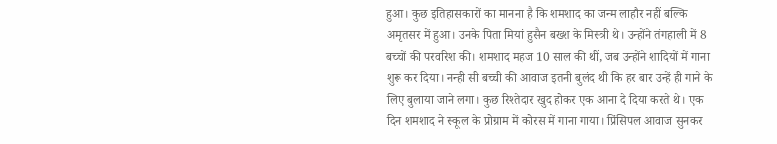हुआ। कुछ इतिहासकारों का मानना है कि शमशाद का जन्म लाहौर नहीं बल्कि अमृतसर में हुआ। उनके पिता मियां हुसैन बख्श के मिस्त्री थे। उन्होंने तंगहाली में 8 बच्चों की परवरिश की। शमशाद महज 10 साल की थीं, जब उन्होंने शादियों में गाना शुरू कर दिया। नन्ही सी बच्ची की आवाज इतनी बुलंद थी कि हर बार उन्हें ही गाने के लिए बुलाया जाने लगा। कुछ रिश्तेदार खुद होकर एक आना दे दिया करते थे। एक दिन शमशाद ने स्कूल के प्रोग्राम में कोरस में गाना गाया। प्रिंसिपल आवाज सुनकर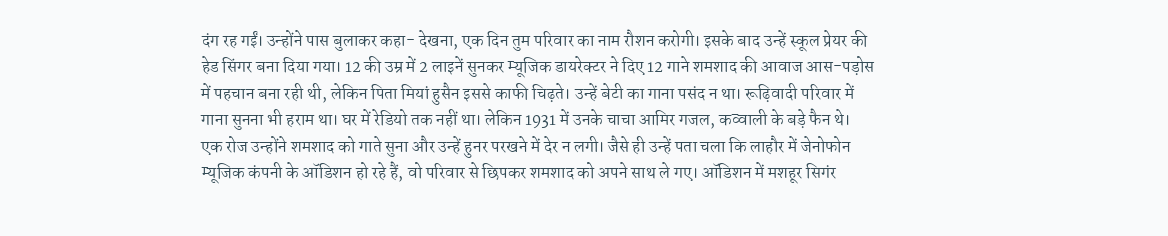दंग रह गईं। उन्होंने पास बुलाकर कहा- देखना, एक दिन तुम परिवार का नाम रौशन करोगी। इसके बाद उन्हें स्कूल प्रेयर की हेड सिंगर बना दिया गया। 12 की उम्र में 2 लाइनें सुनकर म्यूजिक डायरेक्टर ने दिए 12 गाने शमशाद की आवाज आस-पड़ोस में पहचान बना रही थी, लेकिन पिता मियां हुसैन इससे काफी चिढ़ते। उन्हें बेटी का गाना पसंद न था। रूढ़िवादी परिवार में गाना सुनना भी हराम था। घर में रेडियो तक नहीं था। लेकिन 1931 में उनके चाचा आमिर गजल, कव्वाली के बड़े फैन थे। एक रोज उन्होंने शमशाद को गाते सुना और उन्हें हुनर परखने में देर न लगी। जैसे ही उन्हें पता चला कि लाहौर में जेनोफोन म्यूजिक कंपनी के ऑडिशन हो रहे हैं, वो परिवार से छिपकर शमशाद को अपने साथ ले गए। ऑडिशन में मशहूर सिगंर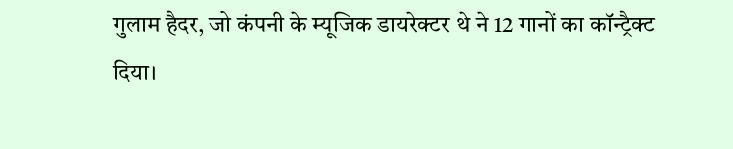गुलाम हैदर, जो कंपनी के म्यूजिक डायरेक्टर थे ने 12 गानों का कॉन्ट्रैक्ट दिया।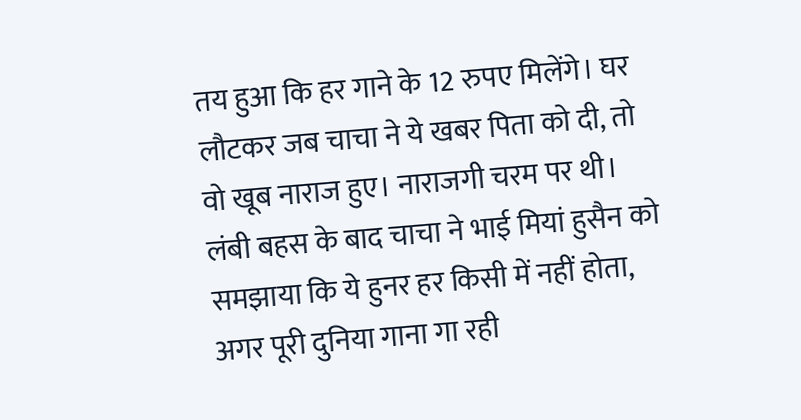तय हुआ कि हर गाने के 12 रुपए मिलेंगे। घर लौटकर जब चाचा ने ये खबर पिता को दी, तो वो खूब नाराज हुए। नाराजगी चरम पर थी। लंबी बहस के बाद चाचा ने भाई मियां हुसैन को समझाया कि ये हुनर हर किसी में नहीं होता, अगर पूरी दुनिया गाना गा रही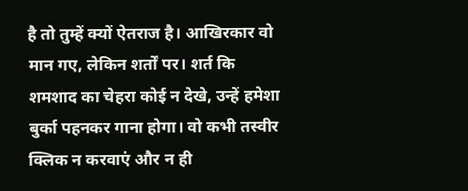है तो तुम्हें क्यों ऐतराज है। आखिरकार वो मान गए, लेकिन शर्तों पर। शर्त कि शमशाद का चेहरा कोई न देखे, उन्हें हमेशा बुर्का पहनकर गाना होगा। वो कभी तस्वीर क्लिक न करवाएं और न ही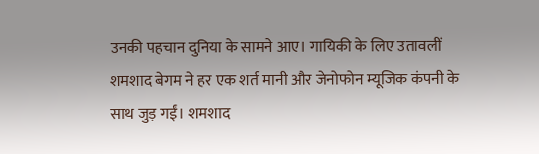उनकी पहचान दुनिया के सामने आए। गायिकी के लिए उतावलीं शमशाद बेगम ने हर एक शर्त मानी और जेनोफोन म्यूजिक कंपनी के साथ जुड़ गईं। शमशाद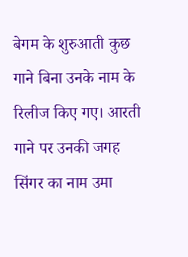बेगम के शुरुआती कुछ गाने बिना उनके नाम के रिलीज किए गए। आरती गाने पर उनकी जगह सिंगर का नाम उमा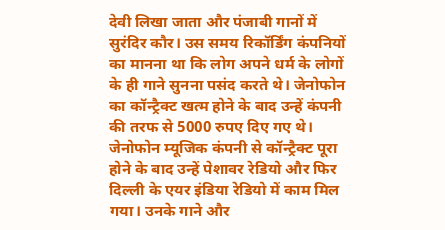देवी लिखा जाता और पंजाबी गानों में सुरंदिर कौर। उस समय रिकॉर्डिंग कंपनियों का मानना था कि लोग अपने धर्म के लोगों के ही गाने सुनना पसंद करते थे। जेनोफोन का कॉन्ट्रैक्ट खत्म होने के बाद उन्हें कंपनी की तरफ से 5000 रुपए दिए गए थे। जेनोफोन म्यूजिक कंपनी से कॉन्ट्रैक्ट पूरा होने के बाद उन्हें पेशावर रेडियो और फिर दिल्ली के एयर इंडिया रेडियो में काम मिल गया। उनके गाने और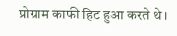प्रोग्राम काफी हिट हुआ करते थे।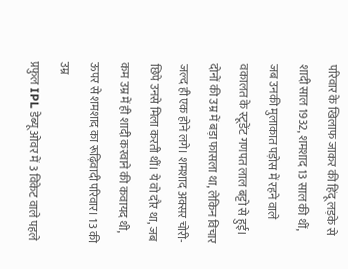परिवार के खिलाफ जाकर की हिंदू लड़के से शादी साल 1932, शमशाद 13 साल की थीं, जब उनकी मुलाकात पड़ोस में रहने वाले वकालत के स्टूडेंट गणपत लाल बट्टो से हुई। दोनों की उम्र में बड़ा फासला था, लेकिन विचार जल्द ही एक होने लगे। शमशाद अक्सर चोरी-छिपे उनसे मिला करती थीं। ये वो दौर था, जब कम उम्र में ही शादी करवाने की कवायद थी, ऊपर से शमशाद का रूढ़िवादी परिवार। 13 की उम्र
प्रफुल IPL डेब्यू ओवर में 3 विकेट वाले पहले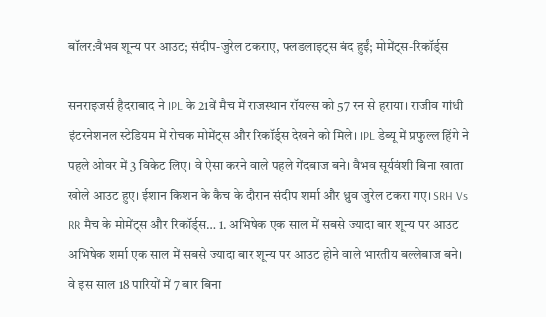बॉलर:वैभव शून्य पर आउट; संदीप-जुरेल टकराए, फ्लडलाइट्स बंद हुईं; मोमेंट्स-रिकॉर्ड्स

सनराइजर्स हैदराबाद ने IPL के 21वें मैच में राजस्थान रॉयल्स को 57 रन से हराया। राजीव गांधी इंटरनेशनल स्टेडियम में रोचक मोमेंट्स और रिकॉर्ड्स देखने को मिले। IPL डेब्यू में प्रफुल्ल हिंगे ने पहले ओवर में 3 विकेट लिए। वे ऐसा करने वाले पहले गेंदबाज बने। वैभव सूर्यवंशी बिना खाता खोले आउट हुए। ईशान किशन के कैच के दौरान संदीप शर्मा और ध्रुव जुरेल टकरा गए। SRH Vs RR मैच के मोमेंट्स और रिकॉर्ड्स… 1. अभिषेक एक साल में सबसे ज्यादा बार शून्य पर आउट अभिषेक शर्मा एक साल में सबसे ज्यादा बार शून्य पर आउट होने वाले भारतीय बल्लेबाज बने। वे इस साल 18 पारियों में 7 बार बिना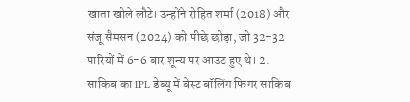खाता खोले लौटे। उन्होंने रोहित शर्मा (2018) और संजू सैमसन (2024) को पीछे छोड़ा, जो 32-32 पारियों में 6-6 बार शून्य पर आउट हुए थे। 2. साकिब का IPL डेब्यू में बेस्ट बॉलिंग फिगर साकिब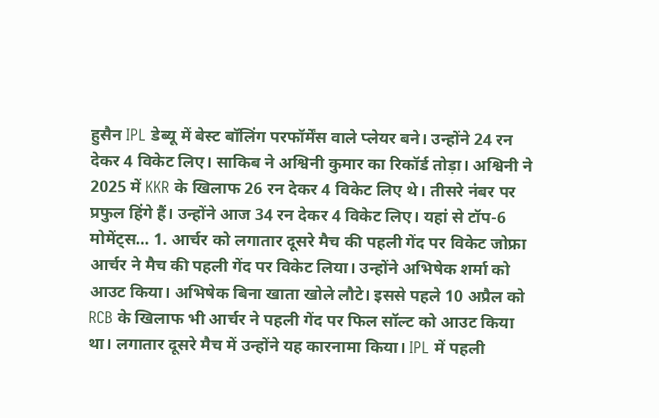हुसैन IPL डेब्यू में बेस्ट बॉलिंग परफॉर्मेंस वाले प्लेयर बने। उन्होंने 24 रन देकर 4 विकेट लिए। साकिब ने अश्विनी कुमार का रिकॉर्ड तोड़ा। अश्विनी ने 2025 में KKR के खिलाफ 26 रन देकर 4 विकेट लिए थे। तीसरे नंबर पर प्रफुल हिंगे हैं। उन्होंने आज 34 रन देकर 4 विकेट लिए। यहां से टॉप-6 मोमेंट्स… 1. आर्चर को लगातार दूसरे मैच की पहली गेंद पर विकेट जोफ्रा आर्चर ने मैच की पहली गेंद पर विकेट लिया। उन्होंने अभिषेक शर्मा को आउट किया। अभिषेक बिना खाता खोले लौटे। इससे पहले 10 अप्रैल को RCB के खिलाफ भी आर्चर ने पहली गेंद पर फिल सॉल्ट को आउट किया था। लगातार दूसरे मैच में उन्होंने यह कारनामा किया। IPL में पहली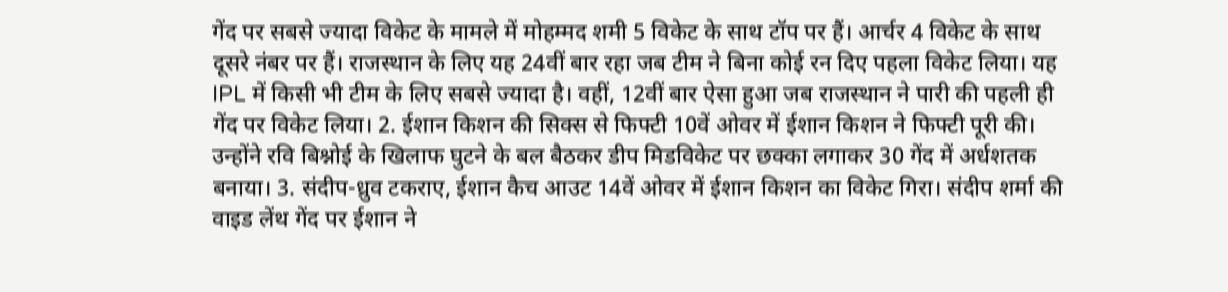गेंद पर सबसे ज्यादा विकेट के मामले में मोहम्मद शमी 5 विकेट के साथ टॉप पर हैं। आर्चर 4 विकेट के साथ दूसरे नंबर पर हैं। राजस्थान के लिए यह 24वीं बार रहा जब टीम ने बिना कोई रन दिए पहला विकेट लिया। यह IPL में किसी भी टीम के लिए सबसे ज्यादा है। वहीं, 12वीं बार ऐसा हुआ जब राजस्थान ने पारी की पहली ही गेंद पर विकेट लिया। 2. ईशान किशन की सिक्स से फिफ्टी 10वें ओवर में ईशान किशन ने फिफ्टी पूरी की। उन्होंने रवि बिश्नोई के खिलाफ घुटने के बल बैठकर डीप मिडविकेट पर छक्का लगाकर 30 गेंद में अर्धशतक बनाया। 3. संदीप-ध्रुव टकराए, ईशान कैच आउट 14वें ओवर में ईशान किशन का विकेट गिरा। संदीप शर्मा की वाइड लेंथ गेंद पर ईशान ने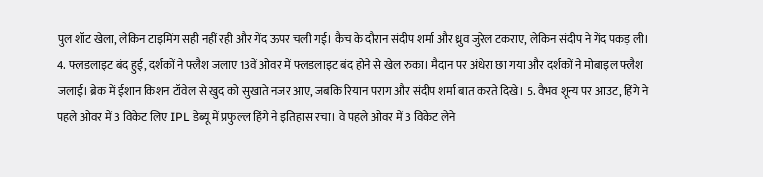पुल शॉट खेला, लेकिन टाइमिंग सही नहीं रही और गेंद ऊपर चली गई। कैच के दौरान संदीप शर्मा और ध्रुव जुरेल टकराए, लेकिन संदीप ने गेंद पकड़ ली। 4. फ्लडलाइट बंद हुई, दर्शकों ने फ्लैश जलाए 13वें ओवर में फ्लडलाइट बंद होने से खेल रुका। मैदान पर अंधेरा छा गया और दर्शकों ने मोबाइल फ्लैश जलाई। ब्रेक में ईशान किशन टॉवेल से खुद को सुखाते नजर आए, जबकि रियान पराग और संदीप शर्मा बात करते दिखे। 5. वैभव शून्य पर आउट, हिंगे ने पहले ओवर में 3 विकेट लिए IPL डेब्यू में प्रफुल्ल हिंगे ने इतिहास रचा। वे पहले ओवर में 3 विकेट लेने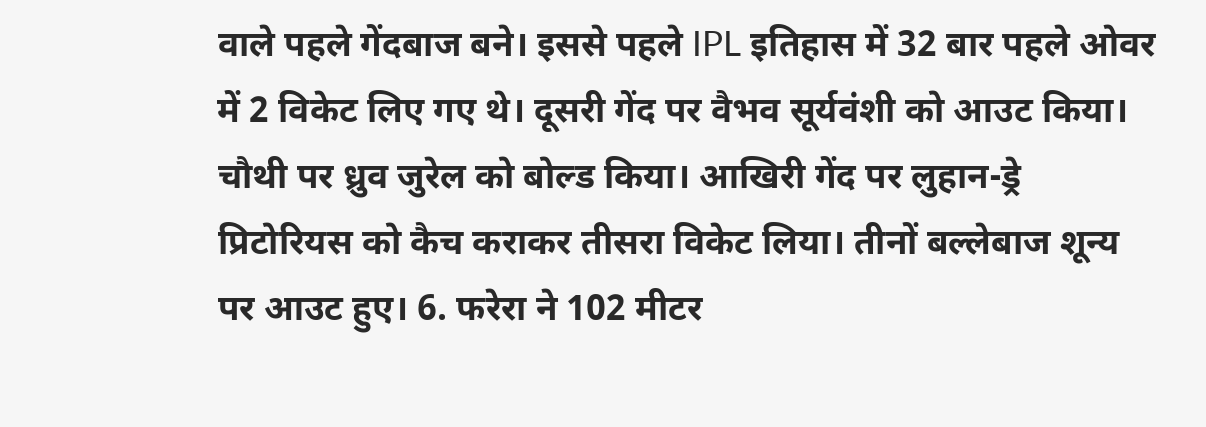वाले पहले गेंदबाज बने। इससे पहले IPL इतिहास में 32 बार पहले ओवर में 2 विकेट लिए गए थे। दूसरी गेंद पर वैभव सूर्यवंशी को आउट किया। चौथी पर ध्रुव जुरेल को बोल्ड किया। आखिरी गेंद पर लुहान-ड्रे प्रिटोरियस को कैच कराकर तीसरा विकेट लिया। तीनों बल्लेबाज शून्य पर आउट हुए। 6. फरेरा ने 102 मीटर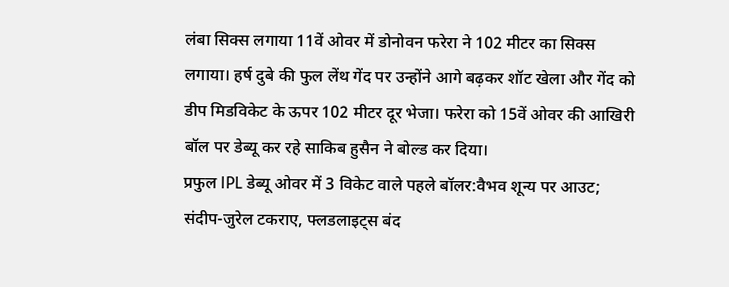लंबा सिक्स लगाया 11वें ओवर में डोनोवन फरेरा ने 102 मीटर का सिक्स लगाया। हर्ष दुबे की फुल लेंथ गेंद पर उन्होंने आगे बढ़कर शॉट खेला और गेंद को डीप मिडविकेट के ऊपर 102 मीटर दूर भेजा। फरेरा को 15वें ओवर की आखिरी बॉल पर डेब्यू कर रहे साकिब हुसैन ने बोल्ड कर दिया।
प्रफुल IPL डेब्यू ओवर में 3 विकेट वाले पहले बॉलर:वैभव शून्य पर आउट; संदीप-जुरेल टकराए, फ्लडलाइट्स बंद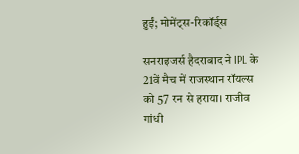हुईं; मोमेंट्स-रिकॉर्ड्स

सनराइजर्स हैदराबाद ने IPL के 21वें मैच में राजस्थान रॉयल्स को 57 रन से हराया। राजीव गांधी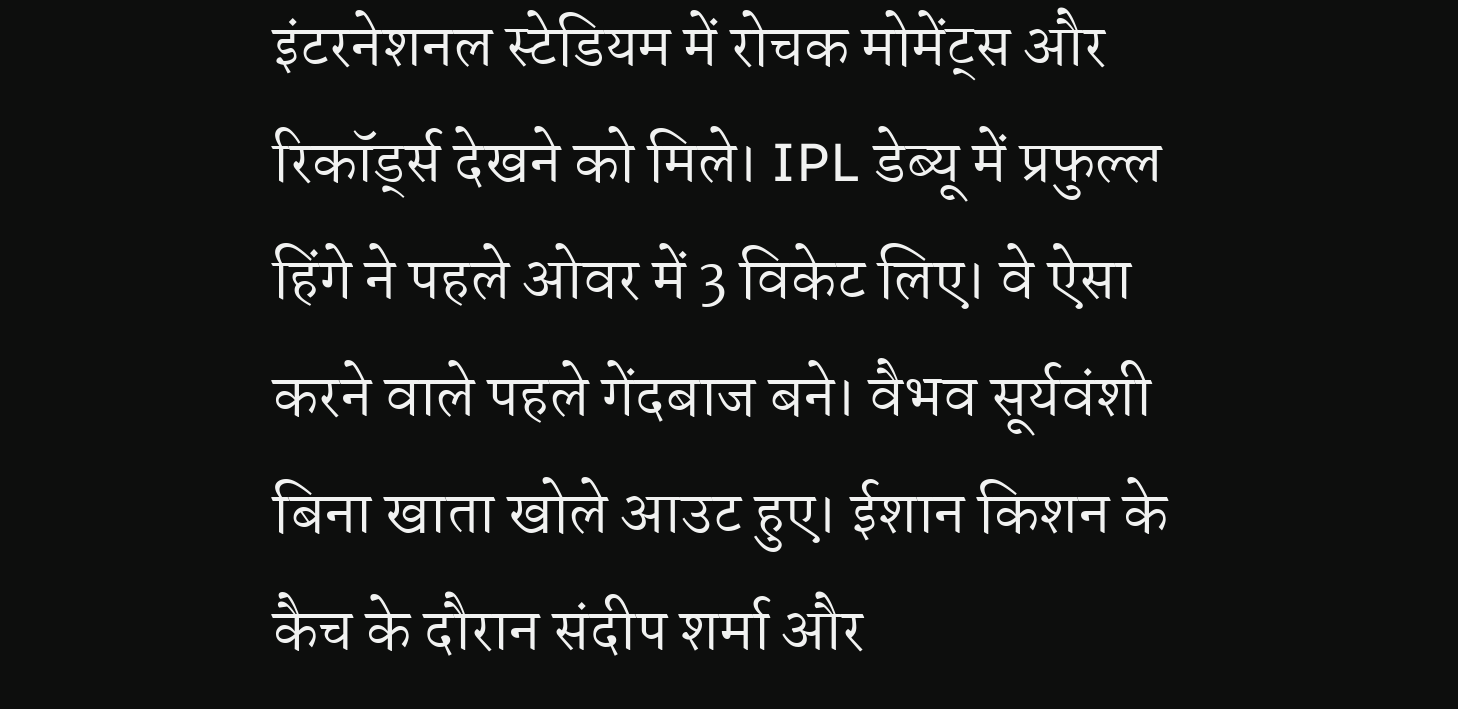इंटरनेशनल स्टेडियम में रोचक मोमेंट्स और रिकॉर्ड्स देखने को मिले। IPL डेब्यू में प्रफुल्ल हिंगे ने पहले ओवर में 3 विकेट लिए। वे ऐसा करने वाले पहले गेंदबाज बने। वैभव सूर्यवंशी बिना खाता खोले आउट हुए। ईशान किशन के कैच के दौरान संदीप शर्मा और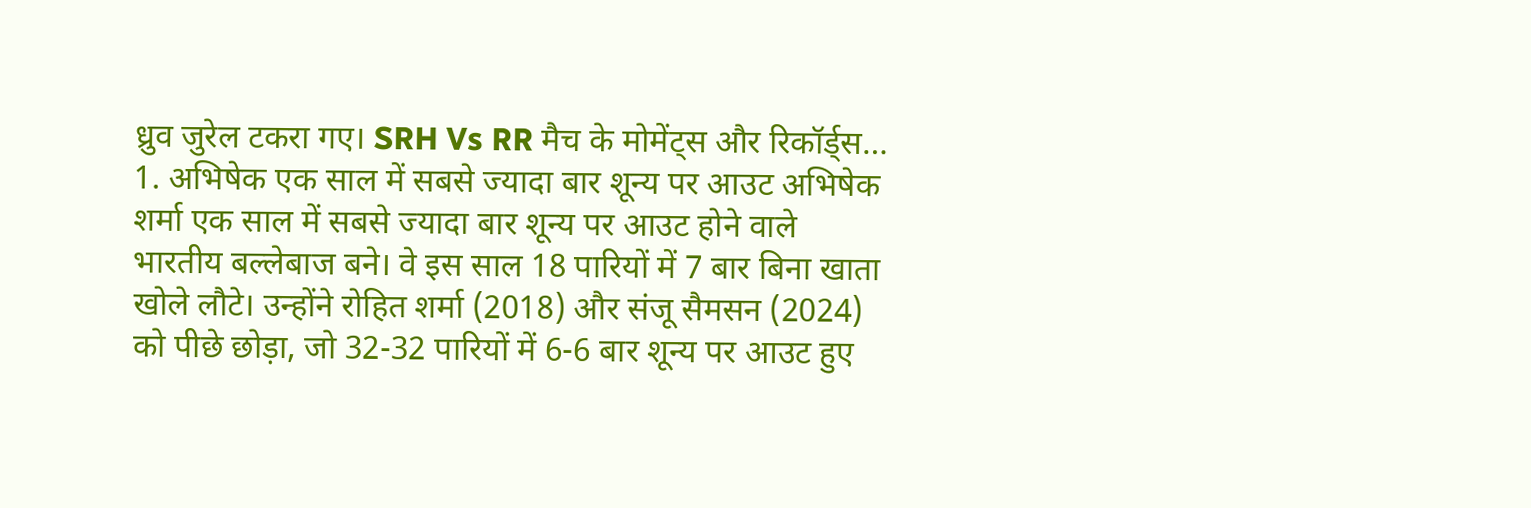ध्रुव जुरेल टकरा गए। SRH Vs RR मैच के मोमेंट्स और रिकॉर्ड्स… 1. अभिषेक एक साल में सबसे ज्यादा बार शून्य पर आउट अभिषेक शर्मा एक साल में सबसे ज्यादा बार शून्य पर आउट होने वाले भारतीय बल्लेबाज बने। वे इस साल 18 पारियों में 7 बार बिना खाता खोले लौटे। उन्होंने रोहित शर्मा (2018) और संजू सैमसन (2024) को पीछे छोड़ा, जो 32-32 पारियों में 6-6 बार शून्य पर आउट हुए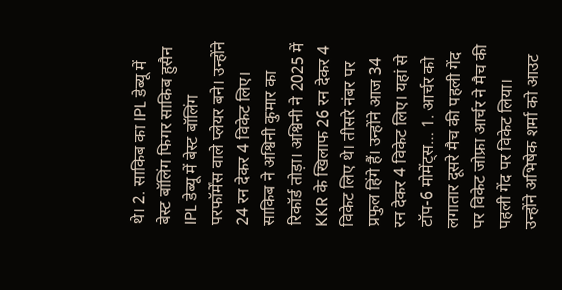थे। 2. साकिब का IPL डेब्यू में बेस्ट बॉलिंग फिगर साकिब हुसैन IPL डेब्यू में बेस्ट बॉलिंग परफॉर्मेंस वाले प्लेयर बने। उन्होंने 24 रन देकर 4 विकेट लिए। साकिब ने अश्विनी कुमार का रिकॉर्ड तोड़ा। अश्विनी ने 2025 में KKR के खिलाफ 26 रन देकर 4 विकेट लिए थे। तीसरे नंबर पर प्रफुल हिंगे हैं। उन्होंने आज 34 रन देकर 4 विकेट लिए। यहां से टॉप-6 मोमेंट्स… 1. आर्चर को लगातार दूसरे मैच की पहली गेंद पर विकेट जोफ्रा आर्चर ने मैच की पहली गेंद पर विकेट लिया। उन्होंने अभिषेक शर्मा को आउट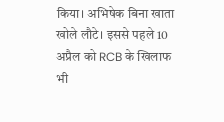किया। अभिषेक बिना खाता खोले लौटे। इससे पहले 10 अप्रैल को RCB के खिलाफ भी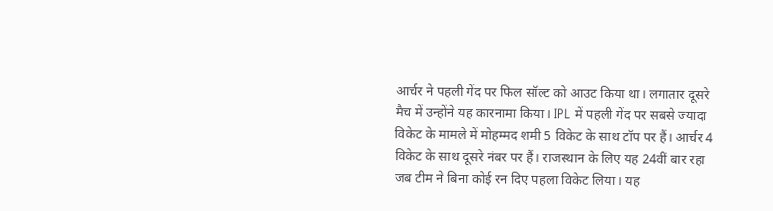आर्चर ने पहली गेंद पर फिल सॉल्ट को आउट किया था। लगातार दूसरे मैच में उन्होंने यह कारनामा किया। IPL में पहली गेंद पर सबसे ज्यादा विकेट के मामले में मोहम्मद शमी 5 विकेट के साथ टॉप पर हैं। आर्चर 4 विकेट के साथ दूसरे नंबर पर हैं। राजस्थान के लिए यह 24वीं बार रहा जब टीम ने बिना कोई रन दिए पहला विकेट लिया। यह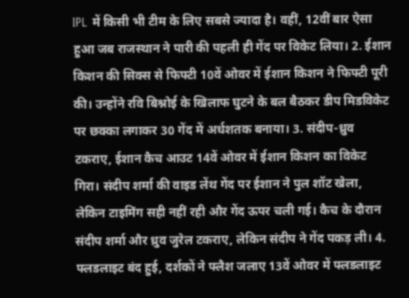IPL में किसी भी टीम के लिए सबसे ज्यादा है। वहीं, 12वीं बार ऐसा हुआ जब राजस्थान ने पारी की पहली ही गेंद पर विकेट लिया। 2. ईशान किशन की सिक्स से फिफ्टी 10वें ओवर में ईशान किशन ने फिफ्टी पूरी की। उन्होंने रवि बिश्नोई के खिलाफ घुटने के बल बैठकर डीप मिडविकेट पर छक्का लगाकर 30 गेंद में अर्धशतक बनाया। 3. संदीप-ध्रुव टकराए, ईशान कैच आउट 14वें ओवर में ईशान किशन का विकेट गिरा। संदीप शर्मा की वाइड लेंथ गेंद पर ईशान ने पुल शॉट खेला, लेकिन टाइमिंग सही नहीं रही और गेंद ऊपर चली गई। कैच के दौरान संदीप शर्मा और ध्रुव जुरेल टकराए, लेकिन संदीप ने गेंद पकड़ ली। 4. फ्लडलाइट बंद हुई, दर्शकों ने फ्लैश जलाए 13वें ओवर में फ्लडलाइट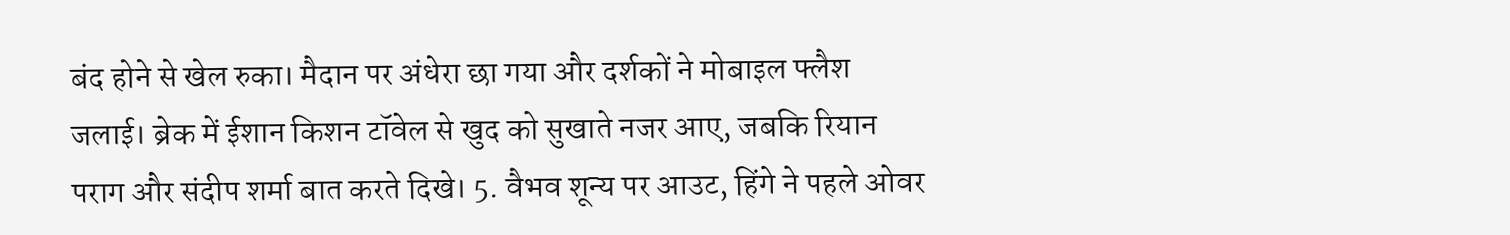बंद होने से खेल रुका। मैदान पर अंधेरा छा गया और दर्शकों ने मोबाइल फ्लैश जलाई। ब्रेक में ईशान किशन टॉवेल से खुद को सुखाते नजर आए, जबकि रियान पराग और संदीप शर्मा बात करते दिखे। 5. वैभव शून्य पर आउट, हिंगे ने पहले ओवर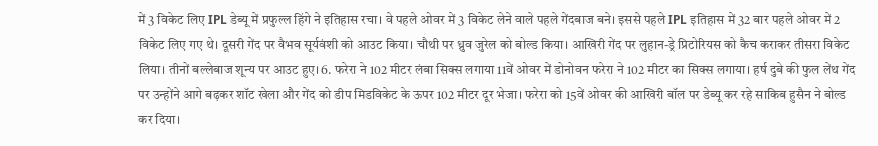में 3 विकेट लिए IPL डेब्यू में प्रफुल्ल हिंगे ने इतिहास रचा। वे पहले ओवर में 3 विकेट लेने वाले पहले गेंदबाज बने। इससे पहले IPL इतिहास में 32 बार पहले ओवर में 2 विकेट लिए गए थे। दूसरी गेंद पर वैभव सूर्यवंशी को आउट किया। चौथी पर ध्रुव जुरेल को बोल्ड किया। आखिरी गेंद पर लुहान-ड्रे प्रिटोरियस को कैच कराकर तीसरा विकेट लिया। तीनों बल्लेबाज शून्य पर आउट हुए। 6. फरेरा ने 102 मीटर लंबा सिक्स लगाया 11वें ओवर में डोनोवन फरेरा ने 102 मीटर का सिक्स लगाया। हर्ष दुबे की फुल लेंथ गेंद पर उन्होंने आगे बढ़कर शॉट खेला और गेंद को डीप मिडविकेट के ऊपर 102 मीटर दूर भेजा। फरेरा को 15वें ओवर की आखिरी बॉल पर डेब्यू कर रहे साकिब हुसैन ने बोल्ड कर दिया।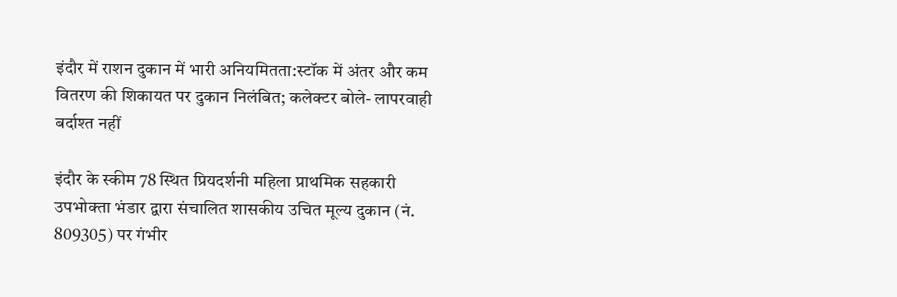इंदौर में राशन दुकान में भारी अनियमितता:स्टॉक में अंतर और कम वितरण की शिकायत पर दुकान निलंबित; कलेक्टर बोले- लापरवाही बर्दाश्त नहीं

इंदौर के स्कीम 78 स्थित प्रियदर्शनी महिला प्राथमिक सहकारी उपभोक्ता भंडार द्वारा संचालित शासकीय उचित मूल्य दुकान (नं. 809305) पर गंभीर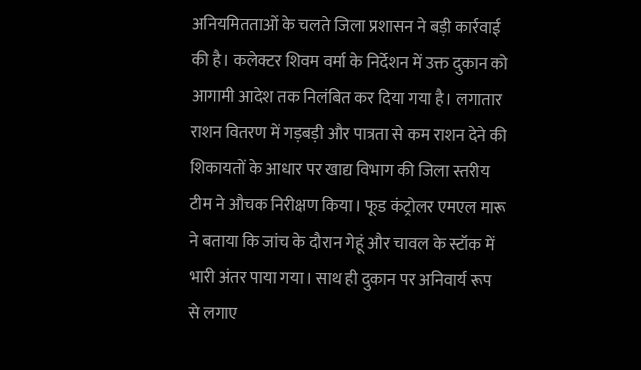अनियमितताओं के चलते जिला प्रशासन ने बड़ी कार्रवाई की है। कलेक्टर शिवम वर्मा के निर्देशन में उक्त दुकान को आगामी आदेश तक निलंबित कर दिया गया है। लगातार राशन वितरण में गड़बड़ी और पात्रता से कम राशन देने की शिकायतों के आधार पर खाद्य विभाग की जिला स्तरीय टीम ने औचक निरीक्षण किया। फूड कंट्रोलर एमएल मारू ने बताया कि जांच के दौरान गेहूं और चावल के स्टॉक में भारी अंतर पाया गया। साथ ही दुकान पर अनिवार्य रूप से लगाए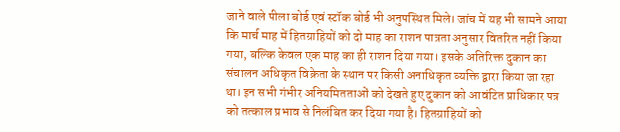जाने वाले पीला बोर्ड एवं स्टॉक बोर्ड भी अनुपस्थित मिले। जांच में यह भी सामने आया कि मार्च माह में हितग्राहियों को दो माह का राशन पात्रता अनुसार वितरित नहीं किया गया, बल्कि केवल एक माह का ही राशन दिया गया। इसके अतिरिक्त दुकान का संचालन अधिकृत विक्रेता के स्थान पर किसी अनाधिकृत व्यक्ति द्वारा किया जा रहा था। इन सभी गंभीर अनियमितताओं को देखते हुए दुकान को आवंटित प्राधिकार पत्र को तत्काल प्रभाव से निलंबित कर दिया गया है। हितग्राहियों को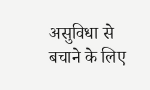असुविधा से बचाने के लिए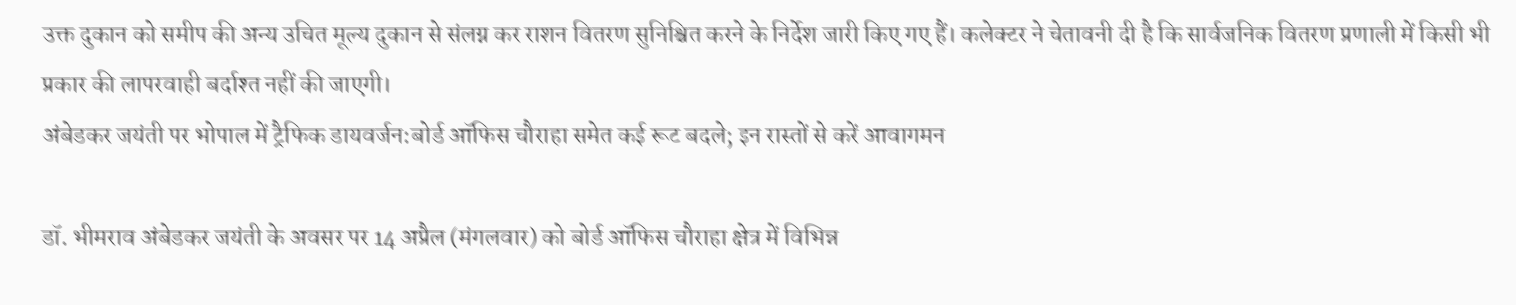उक्त दुकान को समीप की अन्य उचित मूल्य दुकान से संलग्न कर राशन वितरण सुनिश्चित करने के निर्देश जारी किए गए हैं। कलेक्टर ने चेतावनी दी है कि सार्वजनिक वितरण प्रणाली में किसी भी प्रकार की लापरवाही बर्दाश्त नहीं की जाएगी।
अंबेडकर जयंती पर भोपाल में ट्रैफिक डायवर्जन:बोर्ड ऑफिस चौराहा समेत कई रूट बदले; इन रास्तों से करें आवागमन

डॉ. भीमराव अंबेडकर जयंती के अवसर पर 14 अप्रैल (मंगलवार) को बोर्ड ऑफिस चौराहा क्षेत्र में विभिन्न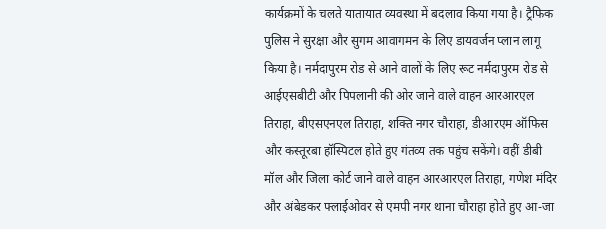कार्यक्रमों के चलते यातायात व्यवस्था में बदलाव किया गया है। ट्रैफिक पुलिस ने सुरक्षा और सुगम आवागमन के लिए डायवर्जन प्लान लागू किया है। नर्मदापुरम रोड से आने वालों के लिए रूट नर्मदापुरम रोड से आईएसबीटी और पिपलानी की ओर जाने वाले वाहन आरआरएल तिराहा, बीएसएनएल तिराहा, शक्ति नगर चौराहा, डीआरएम ऑफिस और कस्तूरबा हॉस्पिटल होते हुए गंतव्य तक पहुंच सकेंगे। वहीं डीबी मॉल और जिला कोर्ट जाने वाले वाहन आरआरएल तिराहा, गणेश मंदिर और अंबेडकर फ्लाईओवर से एमपी नगर थाना चौराहा होते हुए आ-जा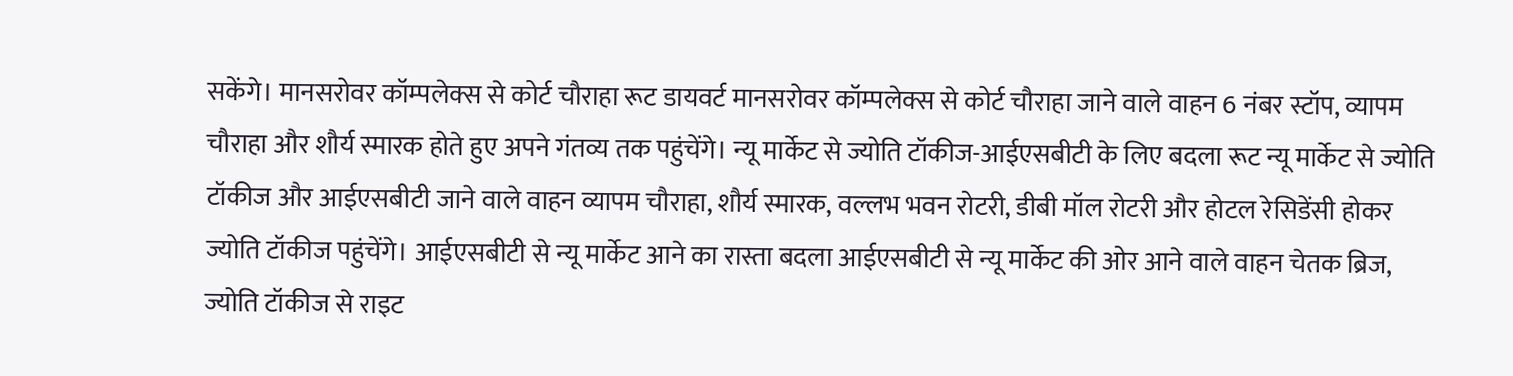सकेंगे। मानसरोवर कॉम्पलेक्स से कोर्ट चौराहा रूट डायवर्ट मानसरोवर कॉम्पलेक्स से कोर्ट चौराहा जाने वाले वाहन 6 नंबर स्टॉप, व्यापम चौराहा और शौर्य स्मारक होते हुए अपने गंतव्य तक पहुंचेंगे। न्यू मार्केट से ज्योति टॉकीज-आईएसबीटी के लिए बदला रूट न्यू मार्केट से ज्योति टॉकीज और आईएसबीटी जाने वाले वाहन व्यापम चौराहा, शौर्य स्मारक, वल्लभ भवन रोटरी, डीबी मॉल रोटरी और होटल रेसिडेंसी होकर ज्योति टॉकीज पहुंचेंगे। आईएसबीटी से न्यू मार्केट आने का रास्ता बदला आईएसबीटी से न्यू मार्केट की ओर आने वाले वाहन चेतक ब्रिज, ज्योति टॉकीज से राइट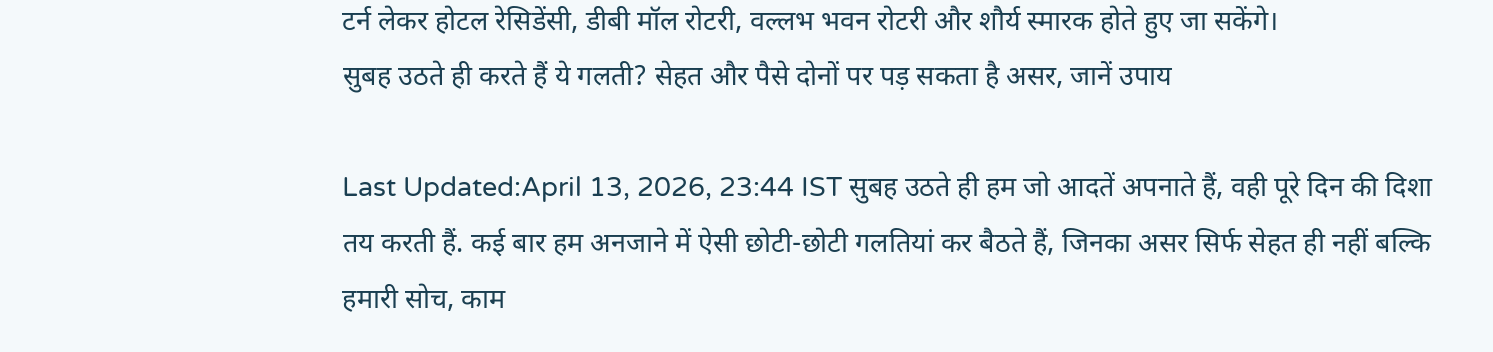टर्न लेकर होटल रेसिडेंसी, डीबी मॉल रोटरी, वल्लभ भवन रोटरी और शौर्य स्मारक होते हुए जा सकेंगे।
सुबह उठते ही करते हैं ये गलती? सेहत और पैसे दोनों पर पड़ सकता है असर, जानें उपाय

Last Updated:April 13, 2026, 23:44 IST सुबह उठते ही हम जो आदतें अपनाते हैं, वही पूरे दिन की दिशा तय करती हैं. कई बार हम अनजाने में ऐसी छोटी-छोटी गलतियां कर बैठते हैं, जिनका असर सिर्फ सेहत ही नहीं बल्कि हमारी सोच, काम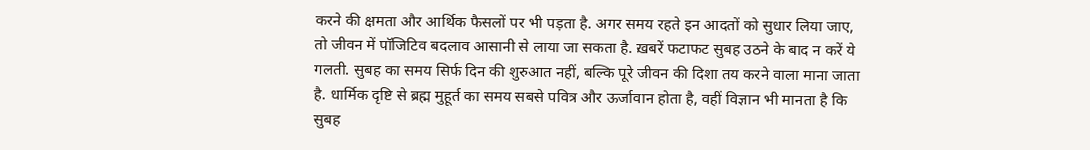करने की क्षमता और आर्थिक फैसलों पर भी पड़ता है. अगर समय रहते इन आदतों को सुधार लिया जाए, तो जीवन में पॉजिटिव बदलाव आसानी से लाया जा सकता है. ख़बरें फटाफट सुबह उठने के बाद न करें ये गलती. सुबह का समय सिर्फ दिन की शुरुआत नहीं, बल्कि पूरे जीवन की दिशा तय करने वाला माना जाता है. धार्मिक दृष्टि से ब्रह्म मुहूर्त का समय सबसे पवित्र और ऊर्जावान होता है, वहीं विज्ञान भी मानता है कि सुबह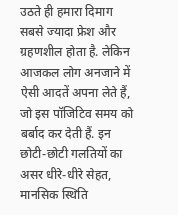उठते ही हमारा दिमाग सबसे ज्यादा फ्रेश और ग्रहणशील होता है. लेकिन आजकल लोग अनजाने में ऐसी आदतें अपना लेते हैं, जो इस पॉजिटिव समय को बर्बाद कर देती हैं. इन छोटी-छोटी गलतियों का असर धीरे-धीरे सेहत, मानसिक स्थिति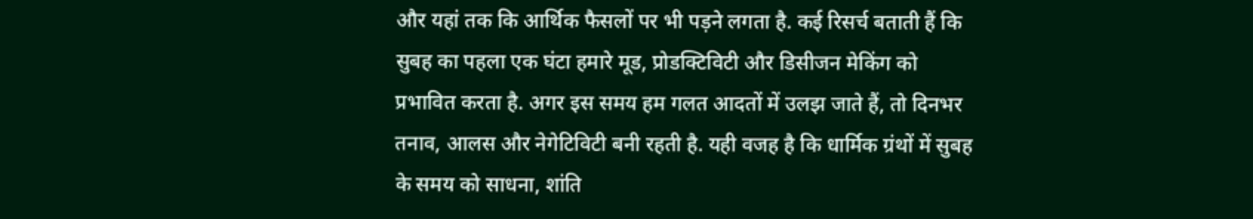और यहां तक कि आर्थिक फैसलों पर भी पड़ने लगता है. कई रिसर्च बताती हैं कि सुबह का पहला एक घंटा हमारे मूड, प्रोडक्टिविटी और डिसीजन मेकिंग को प्रभावित करता है. अगर इस समय हम गलत आदतों में उलझ जाते हैं, तो दिनभर तनाव, आलस और नेगेटिविटी बनी रहती है. यही वजह है कि धार्मिक ग्रंथों में सुबह के समय को साधना, शांति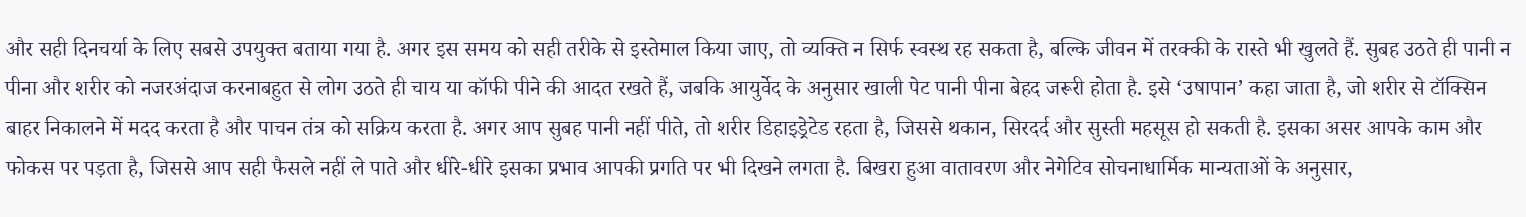और सही दिनचर्या के लिए सबसे उपयुक्त बताया गया है. अगर इस समय को सही तरीके से इस्तेमाल किया जाए, तो व्यक्ति न सिर्फ स्वस्थ रह सकता है, बल्कि जीवन में तरक्की के रास्ते भी खुलते हैं. सुबह उठते ही पानी न पीना और शरीर को नजरअंदाज करनाबहुत से लोग उठते ही चाय या कॉफी पीने की आदत रखते हैं, जबकि आयुर्वेद के अनुसार खाली पेट पानी पीना बेहद जरूरी होता है. इसे ‘उषापान’ कहा जाता है, जो शरीर से टॉक्सिन बाहर निकालने में मदद करता है और पाचन तंत्र को सक्रिय करता है. अगर आप सुबह पानी नहीं पीते, तो शरीर डिहाइड्रेटेड रहता है, जिससे थकान, सिरदर्द और सुस्ती महसूस हो सकती है. इसका असर आपके काम और फोकस पर पड़ता है, जिससे आप सही फैसले नहीं ले पाते और धीरे-धीरे इसका प्रभाव आपकी प्रगति पर भी दिखने लगता है. बिखरा हुआ वातावरण और नेगेटिव सोचनाधार्मिक मान्यताओं के अनुसार,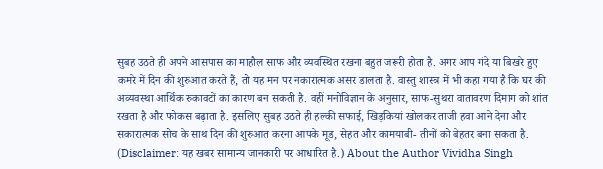सुबह उठते ही अपने आसपास का माहौल साफ और व्यवस्थित रखना बहुत जरूरी होता है. अगर आप गंदे या बिखरे हुए कमरे में दिन की शुरुआत करते हैं, तो यह मन पर नकारात्मक असर डालता है. वास्तु शास्त्र में भी कहा गया है कि घर की अव्यवस्था आर्थिक रुकावटों का कारण बन सकती है. वहीं मनोविज्ञान के अनुसार, साफ-सुथरा वातावरण दिमाग को शांत रखता है और फोकस बढ़ाता है. इसलिए सुबह उठते ही हल्की सफाई, खिड़कियां खोलकर ताजी हवा आने देना और सकारात्मक सोच के साथ दिन की शुरुआत करना आपके मूड, सेहत और कामयाबी- तीनों को बेहतर बना सकता है. (Disclaimer: यह खबर सामान्य जानकारी पर आधारित है.) About the Author Vividha Singh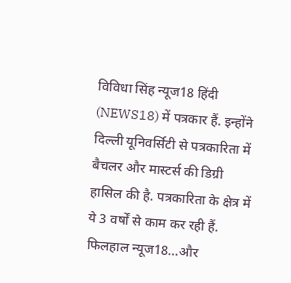विविधा सिंह न्यूज18 हिंदी (NEWS18) में पत्रकार हैं. इन्होंने दिल्ली यूनिवर्सिटी से पत्रकारिता में बैचलर और मास्टर्स की डिग्री हासिल की है. पत्रकारिता के क्षेत्र में ये 3 वर्षों से काम कर रही हैं. फिलहाल न्यूज18…और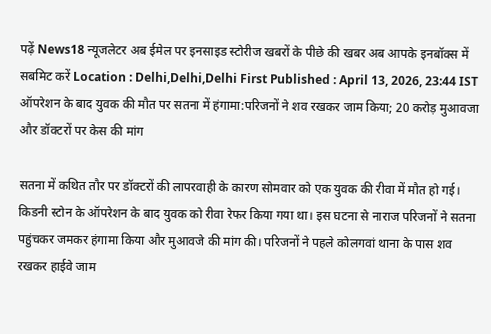पढ़ें News18 न्यूजलेटर अब ईमेल पर इनसाइड स्टोरीज खबरों के पीछे की खबर अब आपके इनबॉक्स में सबमिट करें Location : Delhi,Delhi,Delhi First Published : April 13, 2026, 23:44 IST
ऑपरेशन के बाद युवक की मौत पर सतना में हंगामा:परिजनों ने शव रखकर जाम किया; 20 करोड़ मुआवजा और डॉक्टरों पर केस की मांग

सतना में कथित तौर पर डॉक्टरों की लापरवाही के कारण सोमवार को एक युवक की रीवा में मौत हो गई। किडनी स्टोन के ऑपरेशन के बाद युवक को रीवा रेफर किया गया था। इस घटना से नाराज परिजनों ने सतना पहुंचकर जमकर हंगामा किया और मुआवजे की मांग की। परिजनों ने पहले कोलगवां थाना के पास शव रखकर हाईवे जाम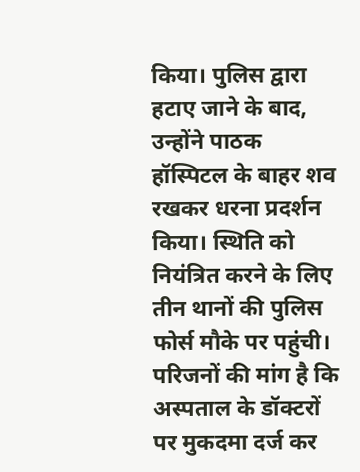किया। पुलिस द्वारा हटाए जाने के बाद, उन्होंने पाठक हॉस्पिटल के बाहर शव रखकर धरना प्रदर्शन किया। स्थिति को नियंत्रित करने के लिए तीन थानों की पुलिस फोर्स मौके पर पहुंची। परिजनों की मांग है कि अस्पताल के डॉक्टरों पर मुकदमा दर्ज कर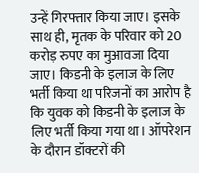उन्हें गिरफ्तार किया जाए। इसके साथ ही, मृतक के परिवार को 20 करोड़ रुपए का मुआवजा दिया जाए। किडनी के इलाज के लिए भर्ती किया था परिजनों का आरोप है कि युवक को किडनी के इलाज के लिए भर्ती किया गया था। ऑपरेशन के दौरान डॉक्टरों की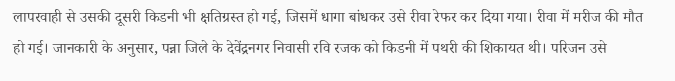लापरवाही से उसकी दूसरी किडनी भी क्षतिग्रस्त हो गई, जिसमें धागा बांधकर उसे रीवा रेफर कर दिया गया। रीवा में मरीज की मौत हो गई। जानकारी के अनुसार, पन्ना जिले के देवेंद्रनगर निवासी रवि रजक को किडनी में पथरी की शिकायत थी। परिजन उसे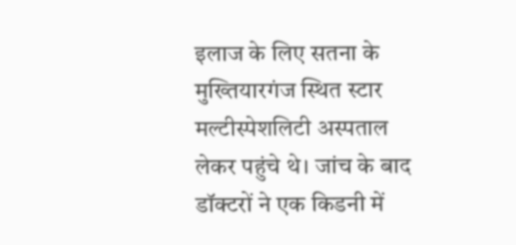इलाज के लिए सतना के मुख्तियारगंज स्थित स्टार मल्टीस्पेशलिटी अस्पताल लेकर पहुंचे थे। जांच के बाद डॉक्टरों ने एक किडनी में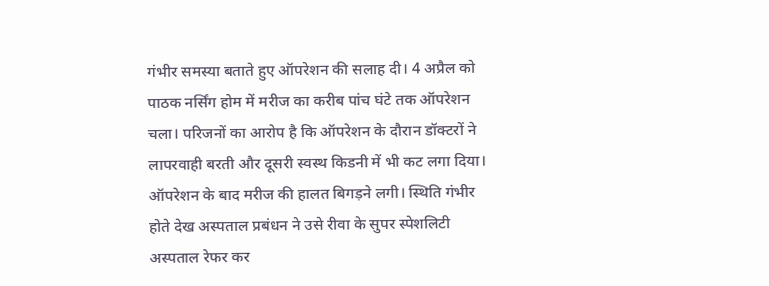गंभीर समस्या बताते हुए ऑपरेशन की सलाह दी। 4 अप्रैल को पाठक नर्सिंग होम में मरीज का करीब पांच घंटे तक ऑपरेशन चला। परिजनों का आरोप है कि ऑपरेशन के दौरान डॉक्टरों ने लापरवाही बरती और दूसरी स्वस्थ किडनी में भी कट लगा दिया। ऑपरेशन के बाद मरीज की हालत बिगड़ने लगी। स्थिति गंभीर होते देख अस्पताल प्रबंधन ने उसे रीवा के सुपर स्पेशलिटी अस्पताल रेफर कर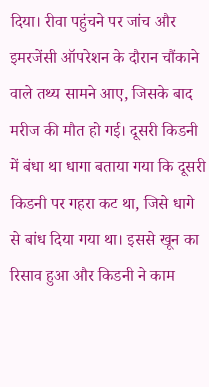दिया। रीवा पहुंचने पर जांच और इमरजेंसी ऑपरेशन के दौरान चौंकाने वाले तथ्य सामने आए, जिसके बाद मरीज की मौत हो गई। दूसरी किडनी में बंधा था धागा बताया गया कि दूसरी किडनी पर गहरा कट था, जिसे धागे से बांध दिया गया था। इससे खून का रिसाव हुआ और किडनी ने काम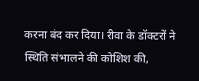करना बंद कर दिया। रीवा के डॉक्टरों ने स्थिति संभालने की कोशिश की,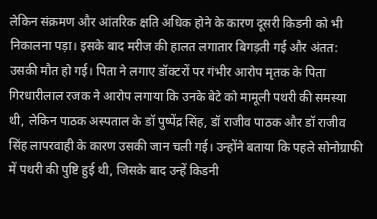लेकिन संक्रमण और आंतरिक क्षति अधिक होने के कारण दूसरी किडनी को भी निकालना पड़ा। इसके बाद मरीज की हालत लगातार बिगड़ती गई और अंतत: उसकी मौत हो गई। पिता ने लगाए डॉक्टरों पर गंभीर आरोप मृतक के पिता गिरधारीलाल रजक ने आरोप लगाया कि उनके बेटे को मामूली पथरी की समस्या थी, लेकिन पाठक अस्पताल के डॉ पुष्पेंद्र सिंह, डॉ राजीव पाठक और डॉ राजीव सिंह लापरवाही के कारण उसकी जान चली गई। उन्होंने बताया कि पहले सोनोग्राफी में पथरी की पुष्टि हुई थी, जिसके बाद उन्हें किडनी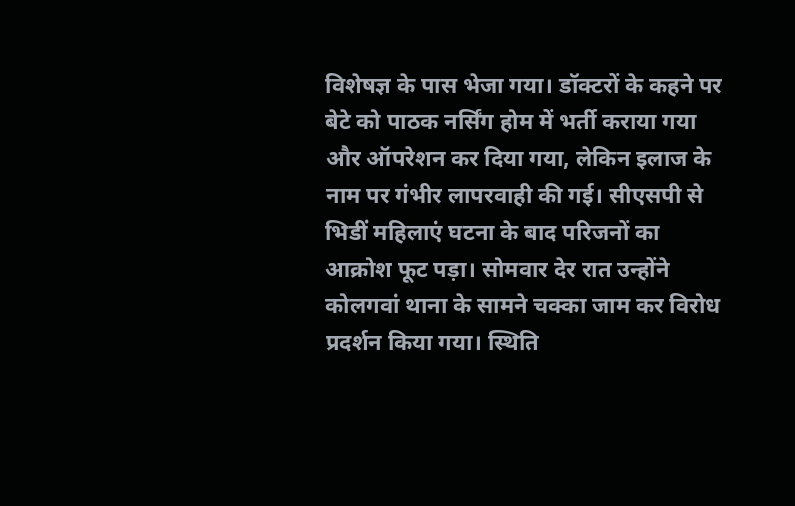विशेषज्ञ के पास भेजा गया। डॉक्टरों के कहने पर बेटे को पाठक नर्सिंग होम में भर्ती कराया गया और ऑपरेशन कर दिया गया, लेकिन इलाज के नाम पर गंभीर लापरवाही की गई। सीएसपी से भिडीं महिलाएं घटना के बाद परिजनों का आक्रोश फूट पड़ा। सोमवार देर रात उन्होंने कोलगवां थाना के सामने चक्का जाम कर विरोध प्रदर्शन किया गया। स्थिति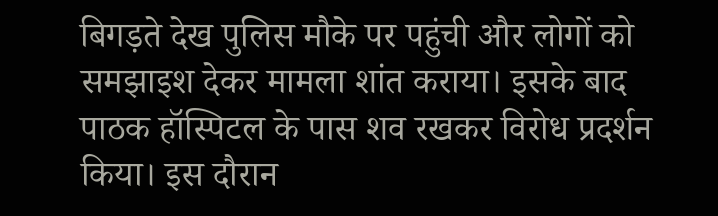बिगड़ते देख पुलिस मौके पर पहुंची और लोगों को समझाइश देकर मामला शांत कराया। इसके बाद पाठक हॉस्पिटल के पास शव रखकर विरोध प्रदर्शन किया। इस दौरान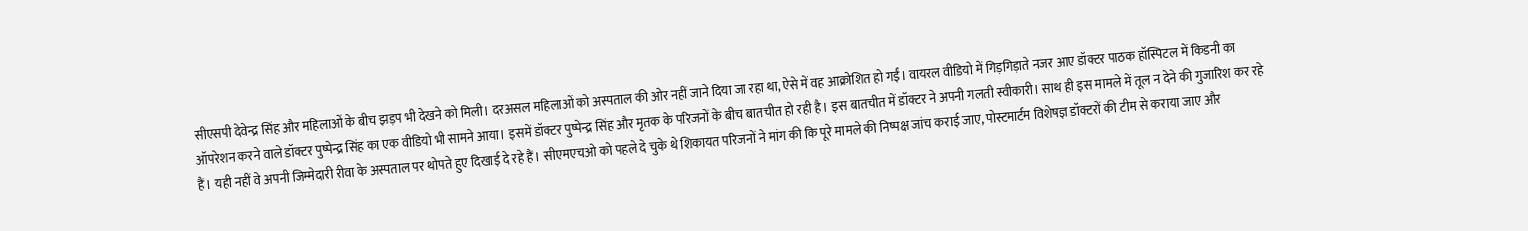सीएसपी देवेन्द्र सिंह और महिलाओं के बीच झड़प भी देखने को मिली। दरअसल महिलाओं को अस्पताल की ओर नहीं जाने दिया जा रहा था, ऐसे में वह आक्रोशित हो गईं। वायरल वीडियो में गिड़गिड़ाते नजर आए डॉक्टर पाठक हॉस्पिटल में किडनी का ऑपरेशन करने वाले डॉक्टर पुष्पेन्द्र सिंह का एक वीडियो भी सामने आया। इसमें डॉक्टर पुष्पेन्द्र सिंह और मृतक के परिजनों के बीच बातचीत हो रही है। इस बातचीत में डॉक्टर ने अपनी गलती स्वीकारी। साथ ही इस मामले में तूल न देने की गुजारिश कर रहे हैं। यही नहीं वे अपनी जिम्मेदारी रीवा के अस्पताल पर थोपते हुए दिखाई दे रहे हैं। सीएमएचओ को पहले दे चुके थे शिकायत परिजनों ने मांग की कि पूरे मामले की निष्पक्ष जांच कराई जाए, पोस्टमार्टम विशेषज्ञ डॉक्टरों की टीम से कराया जाए और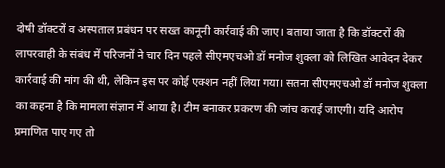दोषी डॉक्टरों व अस्पताल प्रबंधन पर सख्त कानूनी कार्रवाई की जाए। बताया जाता है कि डॉक्टरों की लापरवाही के संबंध में परिजनों ने चार दिन पहले सीएमएचओ डॉ मनोज शुक्ला को लिखित आवेदन देकर कार्रवाई की मांग की थी, लेकिन इस पर कोई एक्शन नहीं लिया गया। सतना सीएमएचओ डॉ मनोज शुक्ला का कहना है कि मामला संज्ञान में आया है। टीम बनाकर प्रकरण की जांच कराई जाएगी। यदि आरोप प्रमाणित पाए गए तो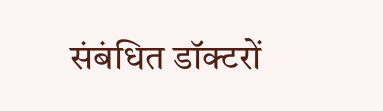संबंधित डॉक्टरों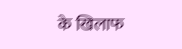के खिलाफ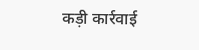कड़ी कार्रवाई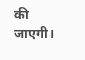की जाएगी।